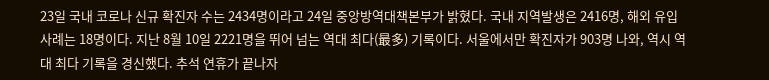23일 국내 코로나 신규 확진자 수는 2434명이라고 24일 중앙방역대책본부가 밝혔다. 국내 지역발생은 2416명, 해외 유입 사례는 18명이다. 지난 8월 10일 2221명을 뛰어 넘는 역대 최다(最多) 기록이다. 서울에서만 확진자가 903명 나와, 역시 역대 최다 기록을 경신했다. 추석 연휴가 끝나자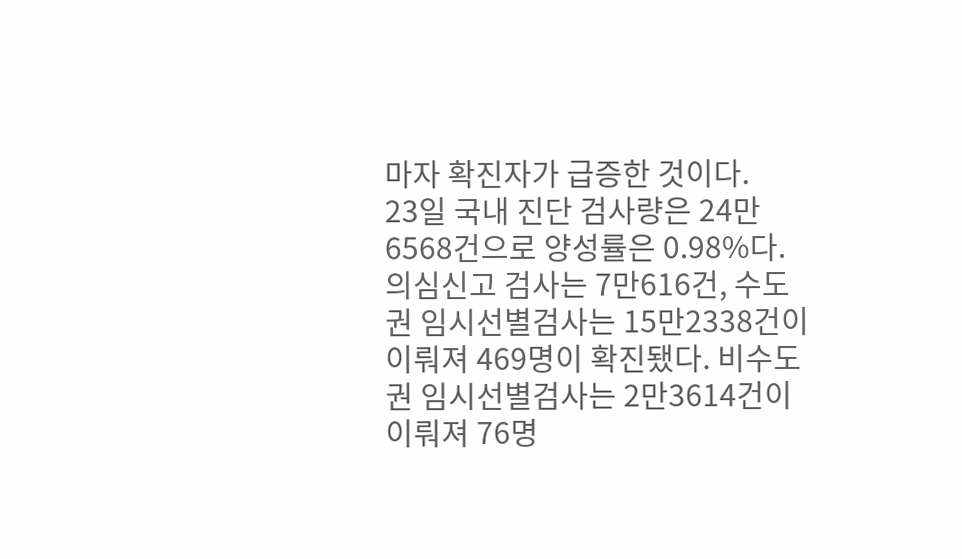마자 확진자가 급증한 것이다.
23일 국내 진단 검사량은 24만6568건으로 양성률은 0.98%다. 의심신고 검사는 7만616건, 수도권 임시선별검사는 15만2338건이 이뤄져 469명이 확진됐다. 비수도권 임시선별검사는 2만3614건이 이뤄져 76명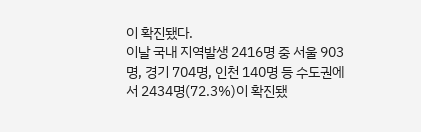이 확진됐다.
이날 국내 지역발생 2416명 중 서울 903명, 경기 704명, 인천 140명 등 수도권에서 2434명(72.3%)이 확진됐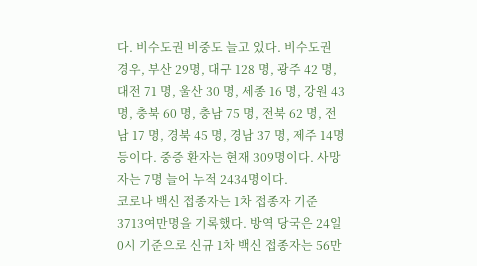다. 비수도권 비중도 늘고 있다. 비수도권 경우, 부산 29명, 대구 128 명, 광주 42 명, 대전 71 명, 울산 30 명, 세종 16 명, 강원 43 명, 충북 60 명, 충남 75 명, 전북 62 명, 전남 17 명, 경북 45 명, 경남 37 명, 제주 14명 등이다. 중증 환자는 현재 309명이다. 사망자는 7명 늘어 누적 2434명이다.
코로나 백신 접종자는 1차 접종자 기준 3713여만명을 기록했다. 방역 당국은 24일 0시 기준으로 신규 1차 백신 접종자는 56만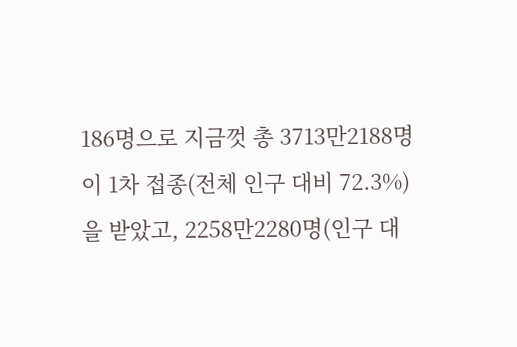186명으로 지금껏 총 3713만2188명이 1차 접종(전체 인구 대비 72.3%)을 받았고, 2258만2280명(인구 대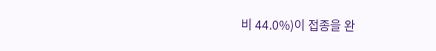비 44.0%)이 접종을 완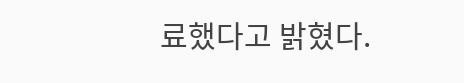료했다고 밝혔다.